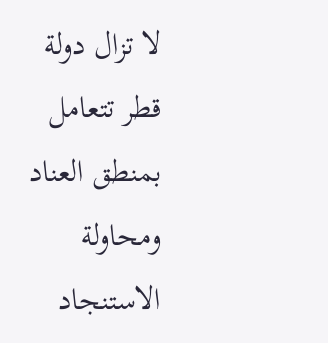لا تزال دولة قطر تتعامل بمنطق العناد ومحاولة الاستنجاد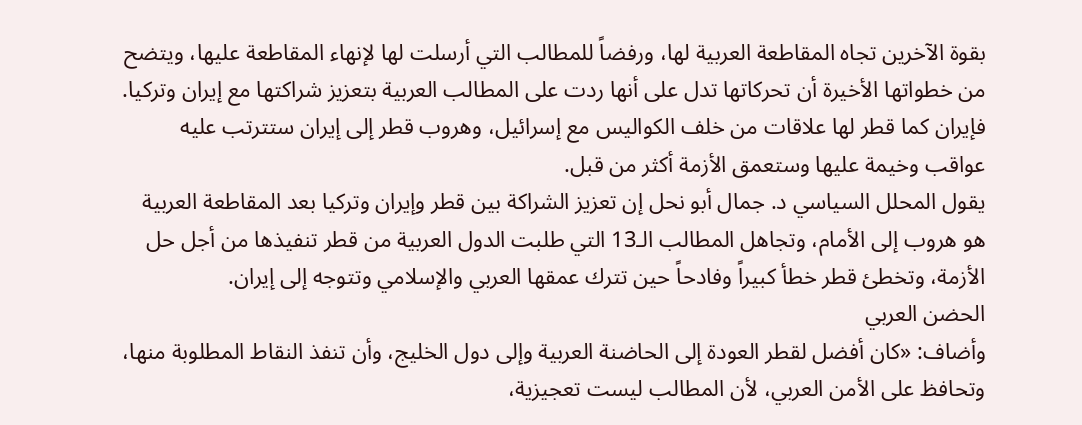بقوة الآخرين تجاه المقاطعة العربية لها، ورفضاً للمطالب التي أرسلت لها لإنهاء المقاطعة عليها، ويتضح من خطواتها الأخيرة أن تحركاتها تدل على أنها ردت على المطالب العربية بتعزيز شراكتها مع إيران وتركيا. فإيران كما قطر لها علاقات من خلف الكواليس مع إسرائيل، وهروب قطر إلى إيران ستترتب عليه عواقب وخيمة عليها وستعمق الأزمة أكثر من قبل.
يقول المحلل السياسي د. جمال أبو نحل إن تعزيز الشراكة بين قطر وإيران وتركيا بعد المقاطعة العربية هو هروب إلى الأمام، وتجاهل المطالب الـ13 التي طلبت الدول العربية من قطر تنفيذها من أجل حل الأزمة، وتخطئ قطر خطأ كبيراً وفادحاً حين تترك عمقها العربي والإسلامي وتتوجه إلى إيران.
الحضن العربي
وأضاف: «كان أفضل لقطر العودة إلى الحاضنة العربية وإلى دول الخليج، وأن تنفذ النقاط المطلوبة منها، وتحافظ على الأمن العربي، لأن المطالب ليست تعجيزية،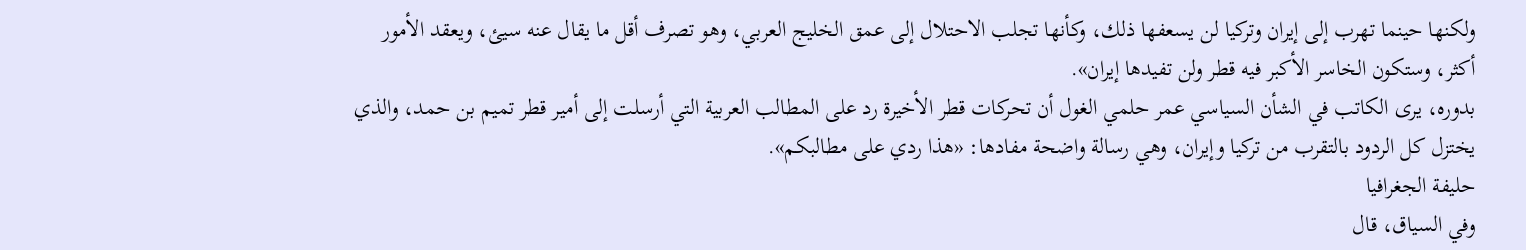ولكنها حينما تهرب إلى إيران وتركيا لن يسعفها ذلك، وكأنها تجلب الاحتلال إلى عمق الخليج العربي، وهو تصرف أقل ما يقال عنه سيئ، ويعقد الأمور أكثر، وستكون الخاسر الأكبر فيه قطر ولن تفيدها إيران».
بدوره، يرى الكاتب في الشأن السياسي عمر حلمي الغول أن تحركات قطر الأخيرة رد على المطالب العربية التي أرسلت إلى أمير قطر تميم بن حمد، والذي يختزل كل الردود بالتقرب من تركيا وإيران، وهي رسالة واضحة مفادها: «هذا ردي على مطالبكم».
حليفة الجغرافيا
وفي السياق، قال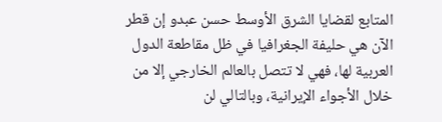المتابع لقضايا الشرق الأوسط حسن عبدو إن قطر الآن هي حليفة الجغرافيا في ظل مقاطعة الدول العربية لها، فهي لا تتصل بالعالم الخارجي إلا من خلال الأجواء الإيرانية، وبالتالي لن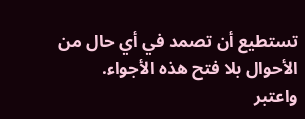تستطيع أن تصمد في أي حال من الأحوال بلا فتح هذه الأجواء.
واعتبر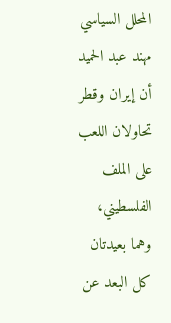المحلل السياسي مهند عبد الحميد أن إيران وقطر تحاولان اللعب على الملف الفلسطيني، وهما بعيدتان كل البعد عن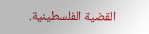القضية الفلسطينية.